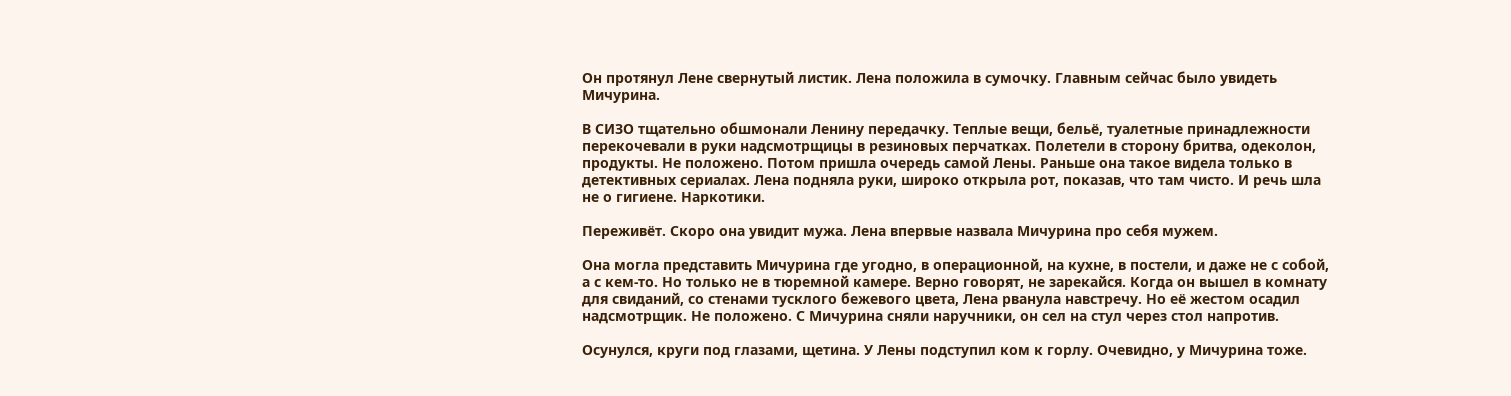Он протянул Лене свернутый листик. Лена положила в сумочку. Главным сейчас было увидеть Мичурина.

В СИЗО тщательно обшмонали Ленину передачку. Теплые вещи, бельё, туалетные принадлежности перекочевали в руки надсмотрщицы в резиновых перчатках. Полетели в сторону бритва, одеколон, продукты. Не положено. Потом пришла очередь самой Лены. Раньше она такое видела только в детективных сериалах. Лена подняла руки, широко открыла рот, показав, что там чисто. И речь шла не о гигиене. Наркотики.

Переживёт. Скоро она увидит мужа. Лена впервые назвала Мичурина про себя мужем.

Она могла представить Мичурина где угодно, в операционной, на кухне, в постели, и даже не с собой, а с кем-то. Но только не в тюремной камере. Верно говорят, не зарекайся. Когда он вышел в комнату для свиданий, со стенами тусклого бежевого цвета, Лена рванула навстречу. Но её жестом осадил надсмотрщик. Не положено. С Мичурина сняли наручники, он сел на стул через стол напротив.

Осунулся, круги под глазами, щетина. У Лены подступил ком к горлу. Очевидно, у Мичурина тоже.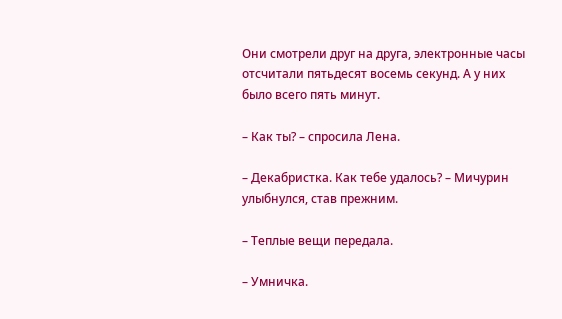Они смотрели друг на друга, электронные часы отсчитали пятьдесят восемь секунд. А у них было всего пять минут.

– Как ты? – спросила Лена.

– Декабристка. Как тебе удалось? – Мичурин улыбнулся, став прежним.

– Теплые вещи передала.

– Умничка.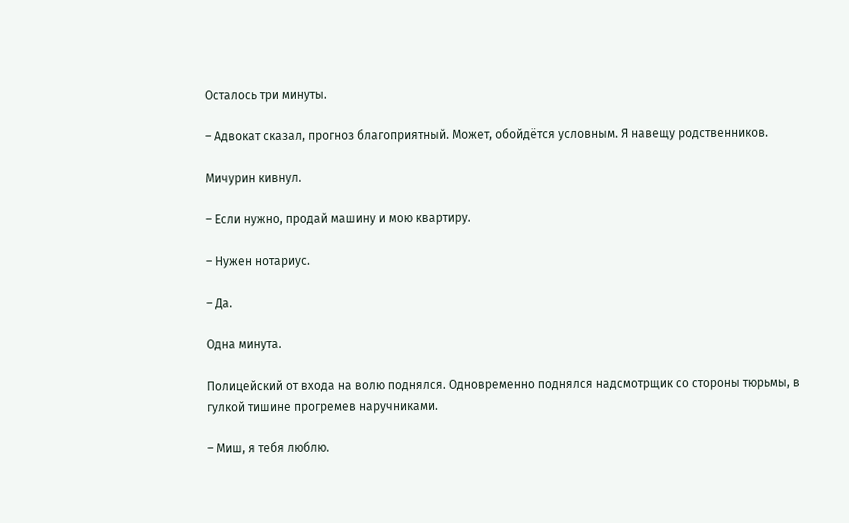Осталось три минуты.

– Адвокат сказал, прогноз благоприятный. Может, обойдётся условным. Я навещу родственников.

Мичурин кивнул.

– Если нужно, продай машину и мою квартиру.

– Нужен нотариус.

– Да.

Одна минута.

Полицейский от входа на волю поднялся. Одновременно поднялся надсмотрщик со стороны тюрьмы, в гулкой тишине прогремев наручниками.

– Миш, я тебя люблю.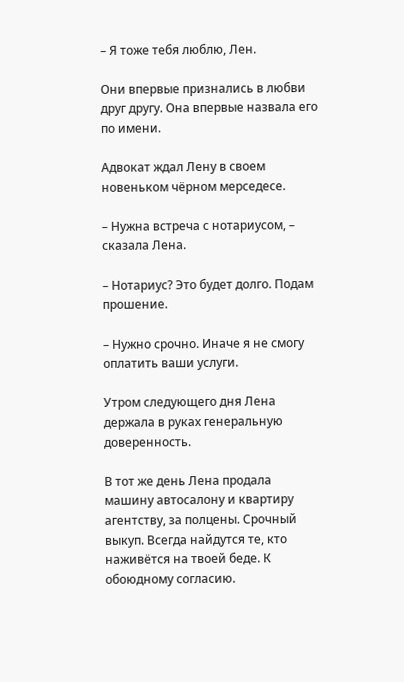– Я тоже тебя люблю, Лен.

Они впервые признались в любви друг другу. Она впервые назвала его по имени.

Адвокат ждал Лену в своем новеньком чёрном мерседесе.

– Нужна встреча с нотариусом, – сказала Лена.

– Нотариус? Это будет долго. Подам прошение.

– Нужно срочно. Иначе я не смогу оплатить ваши услуги.

Утром следующего дня Лена держала в руках генеральную доверенность.

В тот же день Лена продала машину автосалону и квартиру агентству, за полцены. Срочный выкуп. Всегда найдутся те, кто наживётся на твоей беде. К обоюдному согласию.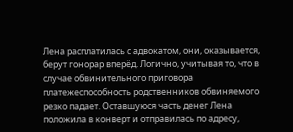Лена расплатилась с адвокатом, они, оказывается, берут гонорар вперёд. Логично, учитывая то, что в случае обвинительного приговора платежеспособность родственников обвиняемого резко падает. Оставшуюся часть денег Лена положила в конверт и отправилась по адресу,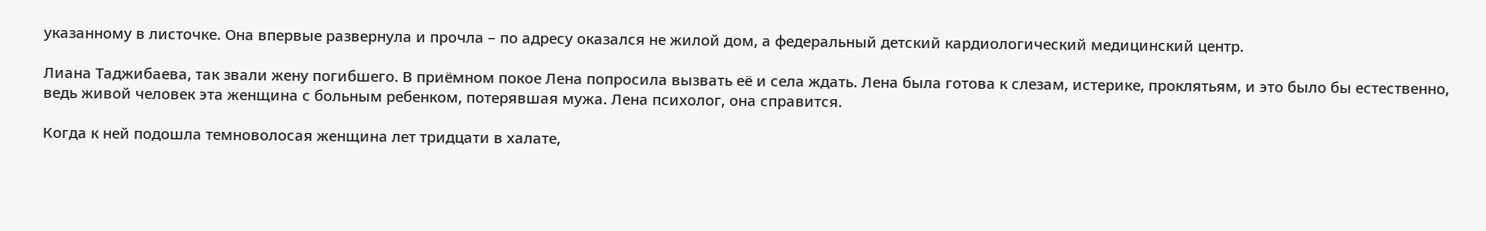указанному в листочке. Она впервые развернула и прочла – по адресу оказался не жилой дом, а федеральный детский кардиологический медицинский центр.

Лиана Таджибаева, так звали жену погибшего. В приёмном покое Лена попросила вызвать её и села ждать. Лена была готова к слезам, истерике, проклятьям, и это было бы естественно, ведь живой человек эта женщина с больным ребенком, потерявшая мужа. Лена психолог, она справится.

Когда к ней подошла темноволосая женщина лет тридцати в халате,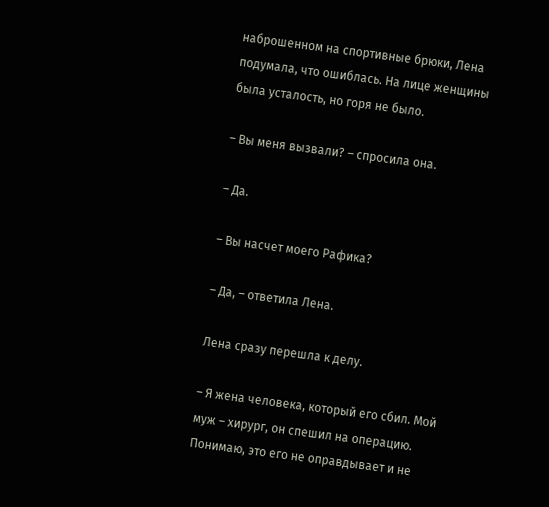наброшенном на спортивные брюки, Лена подумала, что ошиблась. На лице женщины была усталость, но горя не было.

– Вы меня вызвали? – спросила она.

– Да.

– Вы насчет моего Рафика?

– Да, – ответила Лена.

Лена сразу перешла к делу.

– Я жена человека, который его сбил. Мой муж – хирург, он спешил на операцию. Понимаю, это его не оправдывает и не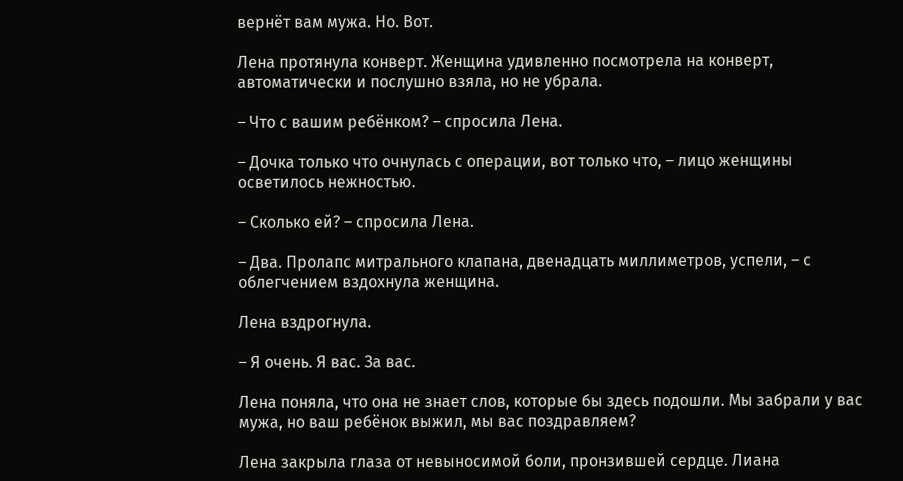вернёт вам мужа. Но. Вот.

Лена протянула конверт. Женщина удивленно посмотрела на конверт, автоматически и послушно взяла, но не убрала.

– Что с вашим ребёнком? – спросила Лена.

– Дочка только что очнулась с операции, вот только что, – лицо женщины осветилось нежностью.

– Сколько ей? – спросила Лена.

– Два. Пролапс митрального клапана, двенадцать миллиметров, успели, – с облегчением вздохнула женщина.

Лена вздрогнула.

– Я очень. Я вас. За вас.

Лена поняла, что она не знает слов, которые бы здесь подошли. Мы забрали у вас мужа, но ваш ребёнок выжил, мы вас поздравляем?

Лена закрыла глаза от невыносимой боли, пронзившей сердце. Лиана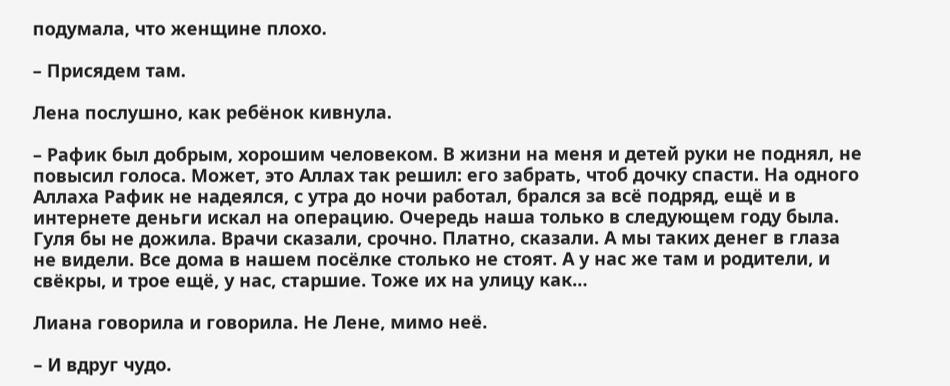подумала, что женщине плохо.

– Присядем там.

Лена послушно, как ребёнок кивнула.

– Рафик был добрым, хорошим человеком. В жизни на меня и детей руки не поднял, не повысил голоса. Может, это Аллах так решил: его забрать, чтоб дочку спасти. На одного Аллаха Рафик не надеялся, с утра до ночи работал, брался за всё подряд, ещё и в интернете деньги искал на операцию. Очередь наша только в следующем году была. Гуля бы не дожила. Врачи сказали, срочно. Платно, сказали. А мы таких денег в глаза не видели. Все дома в нашем посёлке столько не стоят. А у нас же там и родители, и свёкры, и трое ещё, у нас, старшие. Тоже их на улицу как…

Лиана говорила и говорила. Не Лене, мимо неё.

– И вдруг чудо.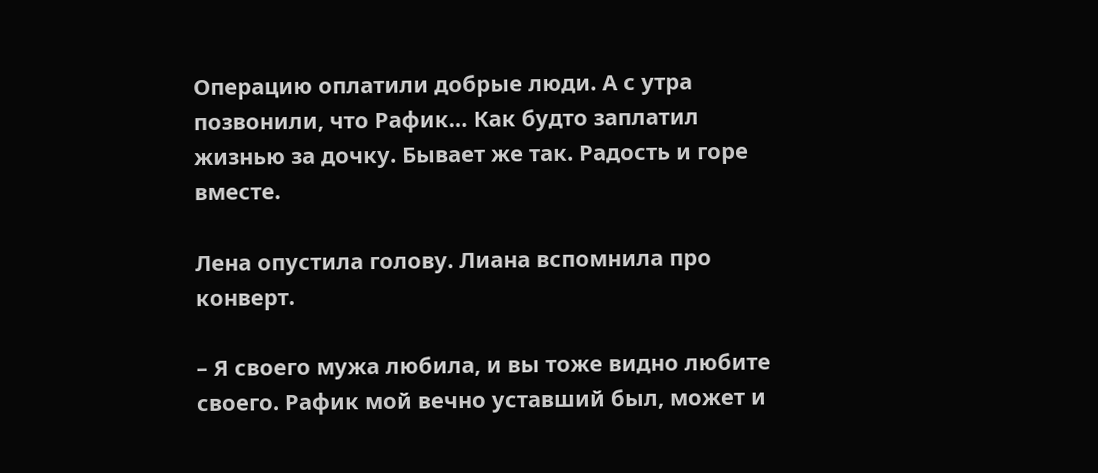Операцию оплатили добрые люди. А с утра позвонили, что Рафик… Как будто заплатил жизнью за дочку. Бывает же так. Радость и горе вместе.

Лена опустила голову. Лиана вспомнила про конверт.

– Я своего мужа любила, и вы тоже видно любите своего. Рафик мой вечно уставший был, может и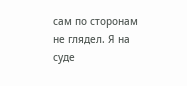сам по сторонам не глядел. Я на суде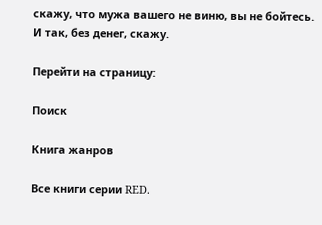скажу, что мужа вашего не виню, вы не бойтесь. И так, без денег, скажу.

Перейти на страницу:

Поиск

Книга жанров

Все книги серии RED.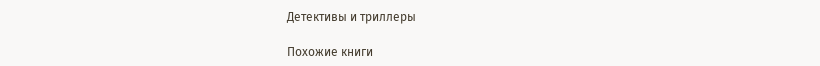Детективы и триллеры

Похожие книги